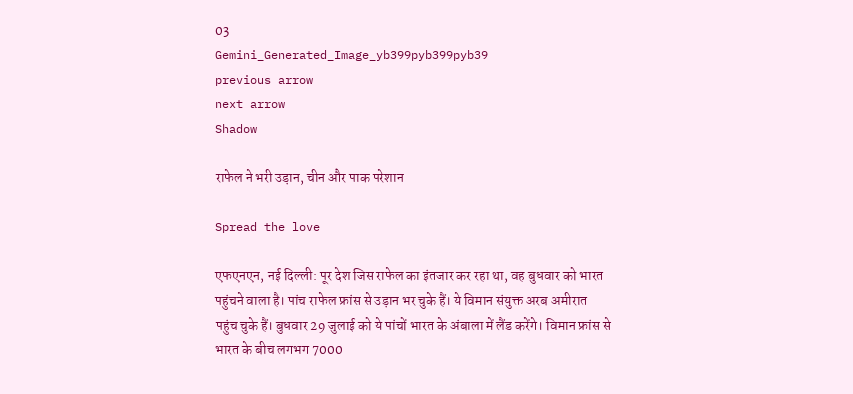03
Gemini_Generated_Image_yb399pyb399pyb39
previous arrow
next arrow
Shadow

राफेल ने भरी उड़ान, चीन और पाक परेशान

Spread the love

एफएनएन, नई दिल्ली: पूर देश जिस राफेल का इंतजार कर रहा था, वह बुधवार को भारत पहुंचने वाला है। पांच राफेल फ्रांस से उड़ान भर चुके हैं। ये विमान संयुक्त अरब अमीरात पहुंच चुके हैं। बुधवार 29 जुलाई को ये पांचों भारत के अंबाला में लैंड करेंगे। विमान फ्रांस से भारत के बीच लगभग 7000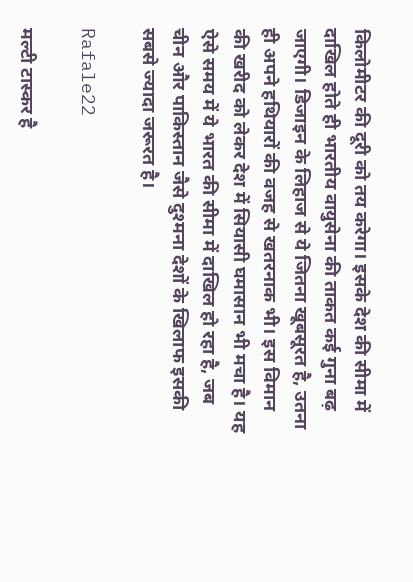किलोमीटर की दूरी को तय करेगा। इसके देश की सीमा में दाखिल होते ही भारतीय वायुसेना की ताकत कई गुना बढ़ जाएगी। डिजाइन के लिहाज से ये जितना खूबसूरत है, उतना ही अपने हथियारों की वजह से खतरनाक भी। इस विमान की खरीद को लेकर देश में सियासी घमासान भी मचा है। यह ऐसे समय में ये भारत की सीमा में दाखिल हो रहा है, जब चीन और पाकिस्तान जैसे दुश्मना देशों के खिलाफ इसकी सबसे ज्यादा जरूरत है।

Rafale22

मल्टी टास्कर है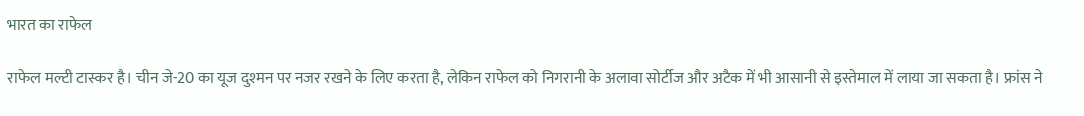भारत का राफेल

राफेल मल्टी टास्कर है। चीन जे-20 का यूज दुश्‍मन पर नजर रखने के लिए करता है, लेकिन राफेल को निगरानी के अलावा सोर्टीज और अटैक में भी आसानी से इस्तेमाल में लाया जा सकता है। फ्रांस ने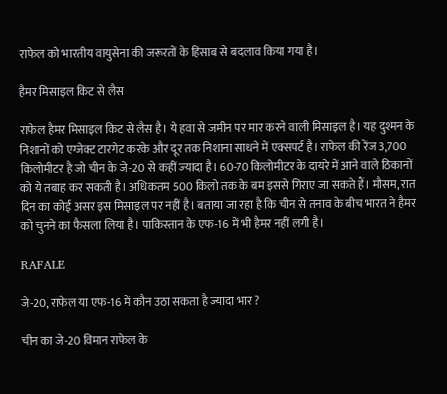राफेल को भारतीय वायुसेना की जरूरतों के हिसाब से बदलाव किया गया है।

हैमर मिसाइल किट से लैस

राफेल हैमर मिसाइल किट से लैस है। ये हवा से जमीन पर मार करने वाली मिसाइल है। यह दुश्मन के निशानों को एग्जेक्ट टारगेट करके और दूर तक निशाना साधने में एक्सपर्ट है। राफेल की रेंज 3,700 किलोमीटर है जो चीन के जे-20 से कहीं ज्‍यादा है। 60-70 किलोमीटर के दायरे में आने वाले ठिकानों को ये तबाह कर सकती है। अधिकतम 500 किलो तक के बम इससे गिराए जा सकते हैं। मौसम, रात दिन का कोई असर इस मिसाइल पर नहीं है। बताया जा रहा है कि चीन से तनाव के बीच भारत ने हैमर को चुनने का फैसला लिया है। पाकिस्तान के एफ-16 में भी हैमर नहीं लगी है।

RAFALE

जे-20, राफेल या एफ-16 में कौन उठा सकता है ज्यादा भार ?

चीन का जे-20 विमान राफेल के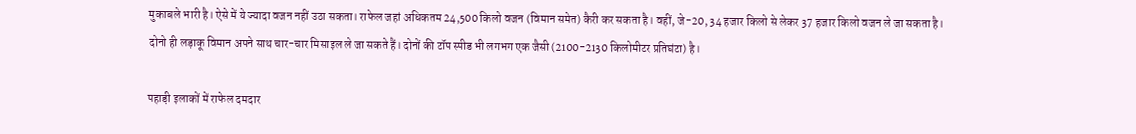मुकाबले भारी है। ऐसे में ये ज्यादा वजन नहीं उठा सकता। राफेल जहां अधिकतम 24,500 किलो वजन (विमान समेत) कैरी कर सकता है। वहीं, जे-20, 34 हजार किलो से लेकर 37 हजार किलो वजन ले जा सकता है। दोनो ही लड़ाकू विमान अपने साथ चार-चार मिसाइल ले जा सकते हैं। दोनों की टॉप स्‍पीड भी लगभग एक जैसी (2100-2130 किलोमीटर प्रतिघंटा) है।

पहाड़ी इलाकों में राफेल दमदार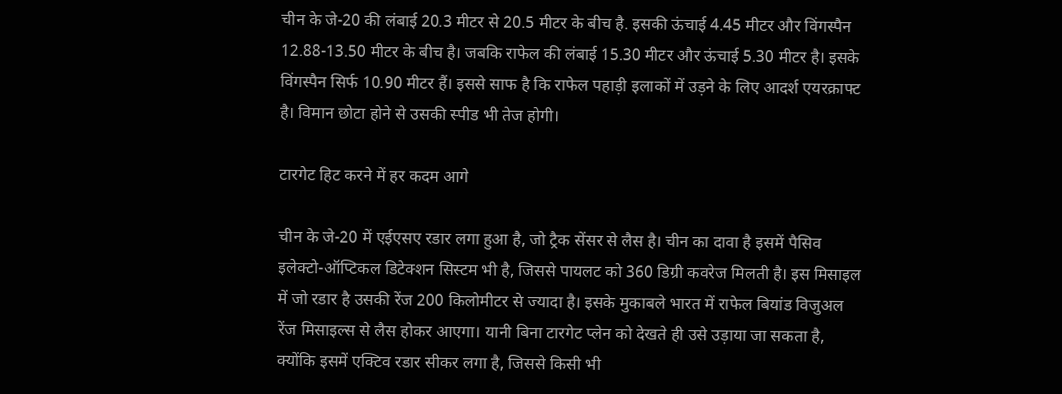चीन के जे-20 की लंबाई 20.3 मीटर से 20.5 मीटर के बीच है. इसकी ऊंचाई 4.45 मीटर और विंगस्‍पैन 12.88-13.50 मीटर के बीच है। जबकि राफेल की लंबाई 15.30 मीटर और ऊंचाई 5.30 मीटर है। इसके विंगस्‍पैन सिर्फ 10.90 मीटर हैं। इससे साफ है कि राफेल पहाड़ी इलाकों में उड़ने के लिए आदर्श एयरक्राफ्ट है। विमान छोटा होने से उसकी स्पीड भी तेज होगी।

टारगेट हिट करने में हर कदम आगे

चीन के जे-20 में एईएसए रडार लगा हुआ है, जो ट्रैक सेंसर से लैस है। चीन का दावा है इसमें पैसिव इलेक्‍टो-ऑप्टिकल डिटेक्‍शन सिस्‍टम भी है, जिससे पायलट को 360 डिग्री कवरेज मिलती है। इस मिसाइल में जो रडार है उसकी रेंज 200 किलोमीटर से ज्‍यादा है। इसके मुकाबले भारत में राफेल बियांड विजुअल रेंज मिसाइल्‍स से लैस होकर आएगा। यानी बिना टारगेट प्‍लेन को देखते ही उसे उड़ाया जा सकता है, क्योंकि इसमें एक्टिव रडार सीकर लगा है, जिससे किसी भी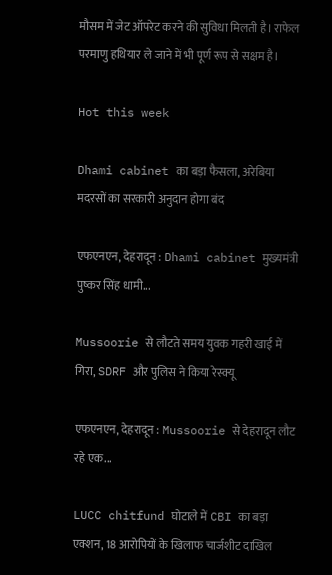मौसम में जेट ऑपरेट करने की सुविधा मिलती है। राफेल परमाणु हथियार ले जाने में भी पूर्ण रूप से सक्षम है।

Hot this week

Dhami cabinet का बड़ा फैसला, अरेबिया मदरसों का सरकारी अनुदान होगा बंद

एफएनएन, देहरादून : Dhami cabinet मुख्यमंत्री पुष्कर सिंह धामी...

Mussoorie से लौटते समय युवक गहरी खाई में गिरा, SDRF और पुलिस ने किया रेस्क्यू

एफएनएन, देहरादून : Mussoorie से देहरादून लौट रहे एक...

LUCC chitfund घोटाले में CBI का बड़ा एक्शन, 18 आरोपियों के खिलाफ चार्जशीट दाखिल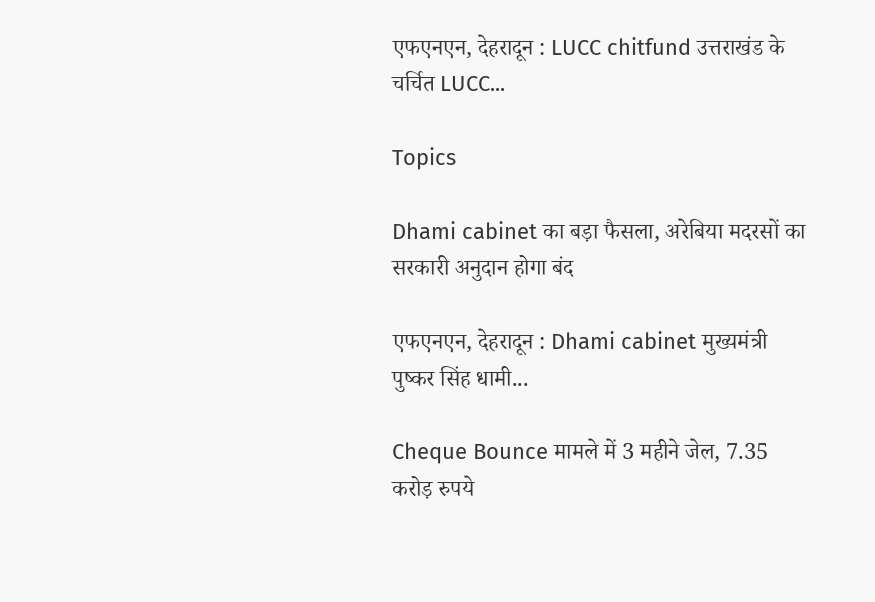एफएनएन, देहरादून : LUCC chitfund उत्तराखंड के चर्चित LUCC...

Topics

Dhami cabinet का बड़ा फैसला, अरेबिया मदरसों का सरकारी अनुदान होगा बंद

एफएनएन, देहरादून : Dhami cabinet मुख्यमंत्री पुष्कर सिंह धामी...

Cheque Bounce मामले में 3 महीने जेल, 7.35 करोड़ रुपये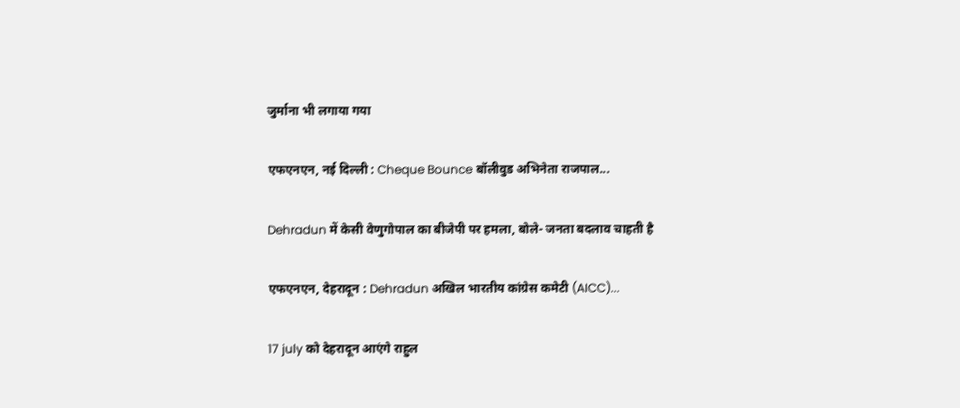जुर्माना भी लगाया गया

एफएनएन, नई दिल्ली : Cheque Bounce बॉलीवुड अभिनेता राजपाल...

Dehradun में केसी वेणुगोपाल का बीजेपी पर हमला, बोले- जनता बदलाव चाहती है

एफएनएन, देहरादून : Dehradun अखिल भारतीय कांग्रेस कमेटी (AICC)...

17 july को देहरादून आएंगे राहुल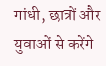गांधी, छात्रों और युवाओं से करेंगे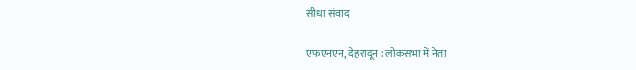सीधा संवाद

एफएनएन, देहरादून : लोकसभा में नेता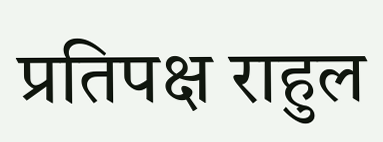प्रतिपक्ष राहुल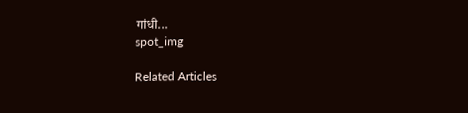गांधी...
spot_img

Related Articles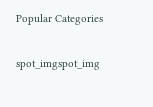Popular Categories

spot_imgspot_img